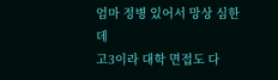엄마 정병 있어서 망상 심한데
고3이라 대학 면접도 다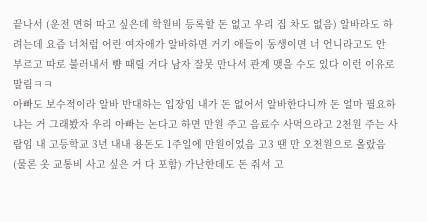끝나서 (운전 면허 따고 싶은데 학원비 등록할 돈 없고 우리 집 차도 없음) 알바라도 하려는데 요즘 너처럼 어린 여자애가 알바하면 거기 애들이 동생이면 너 언니라고도 안 부르고 따로 불러내서 뺨 때릴 거다 남자 잘못 만나서 관계 맺을 수도 있다 이런 이유로 말림ㅋㅋ
아빠도 보수적이라 알바 반대하는 입장임 내가 돈 없어서 알바한다니까 돈 얼마 필요하냐는 거 그래봤자 우리 아빠는 논다고 하면 만원 주고 음료수 사먹으라고 2천원 주는 사람임 내 고등학교 3년 내내 용돈도 1주일에 만원이었음 고3 땐 만 오천원으로 올랐음(물론 옷 교통비 사고 싶은 거 다 포함) 가난한데도 돈 줘서 고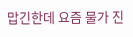맙긴한데 요즘 물가 진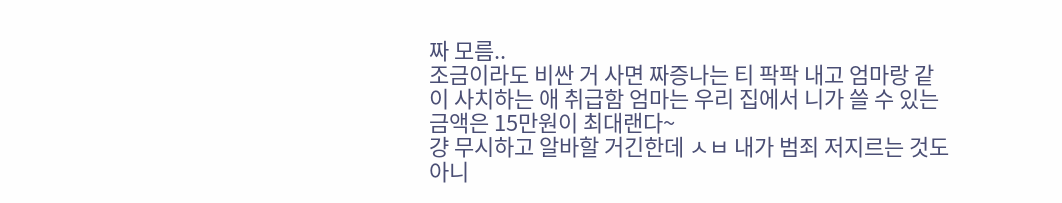짜 모름..
조금이라도 비싼 거 사면 짜증나는 티 팍팍 내고 엄마랑 같이 사치하는 애 취급함 엄마는 우리 집에서 니가 쓸 수 있는 금액은 15만원이 최대랜다~
걍 무시하고 알바할 거긴한데 ㅅㅂ 내가 범죄 저지르는 것도 아니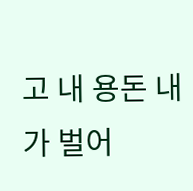고 내 용돈 내가 벌어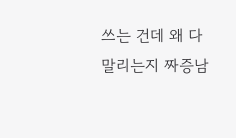쓰는 건데 왜 다 말리는지 짜증남